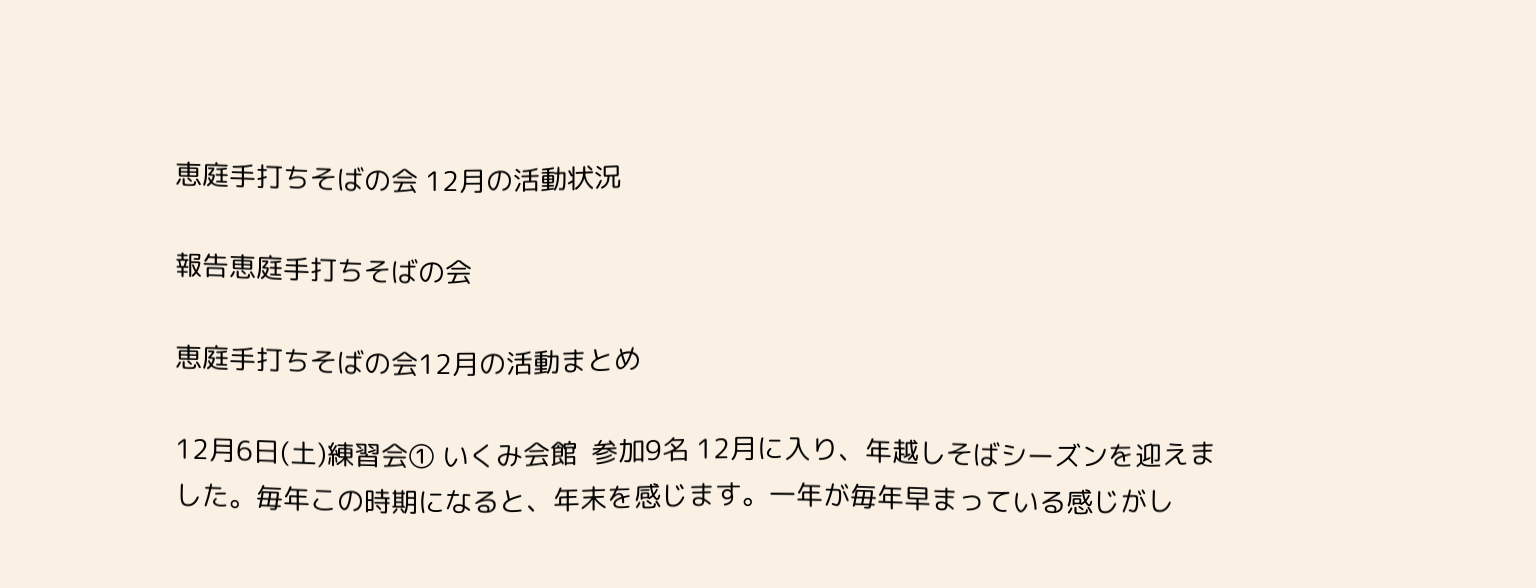恵庭手打ちそばの会 12月の活動状況

報告恵庭手打ちそばの会

恵庭手打ちそばの会12月の活動まとめ

12月6日(土)練習会① いくみ会館  参加9名 12月に入り、年越しそばシーズンを迎えました。毎年この時期になると、年末を感じます。一年が毎年早まっている感じがし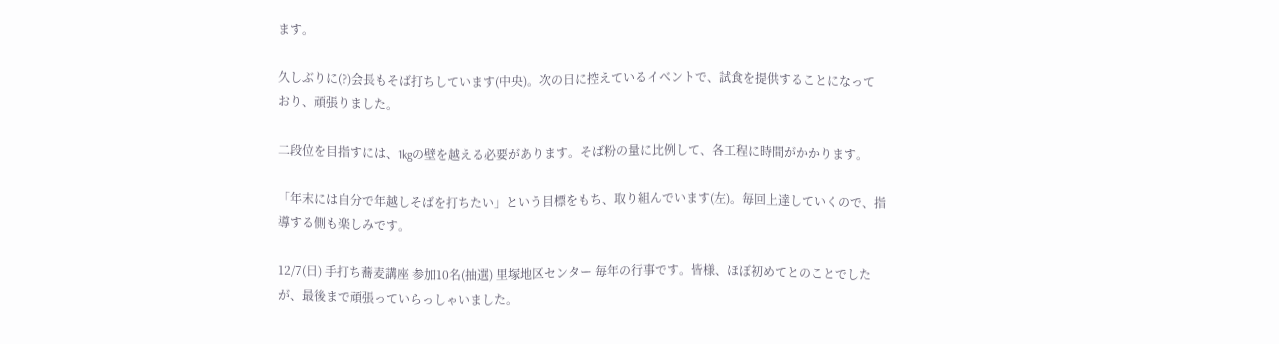ます。

久しぶりに(?)会長もそば打ちしています(中央)。次の日に控えているイベントで、試食を提供することになっており、頑張りました。

二段位を目指すには、1kgの壁を越える必要があります。そば粉の量に比例して、各工程に時間がかかります。

「年末には自分で年越しそばを打ちたい」という目標をもち、取り組んでいます(左)。毎回上達していくので、指導する側も楽しみです。

12/7(日) 手打ち蕎麦講座 参加10名(抽選) 里塚地区センター 毎年の行事です。皆様、ほぼ初めてとのことでしたが、最後まで頑張っていらっしゃいました。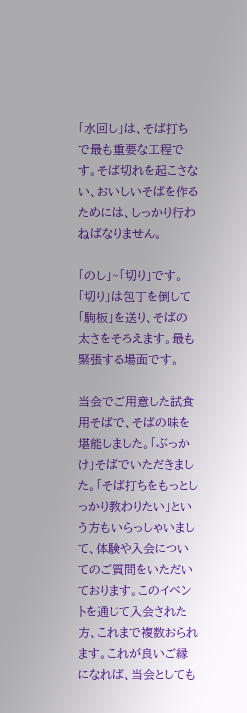「水回し」は、そば打ちで最も重要な工程です。そば切れを起こさない、おいしいそばを作るためには、しっかり行わねばなりません。

「のし」~「切り」です。「切り」は包丁を倒して「駒板」を送り、そばの太さをそろえます。最も緊張する場面です。

当会でご用意した試食用そばで、そばの味を堪能しました。「ぶっかけ」そばでいただきました。「そば打ちをもっとしっかり教わりたい」という方もいらっしゃいまして、体験や入会についてのご質問をいただいております。このイベントを通じて入会された方、これまで複数おられます。これが良いご縁になれば、当会としても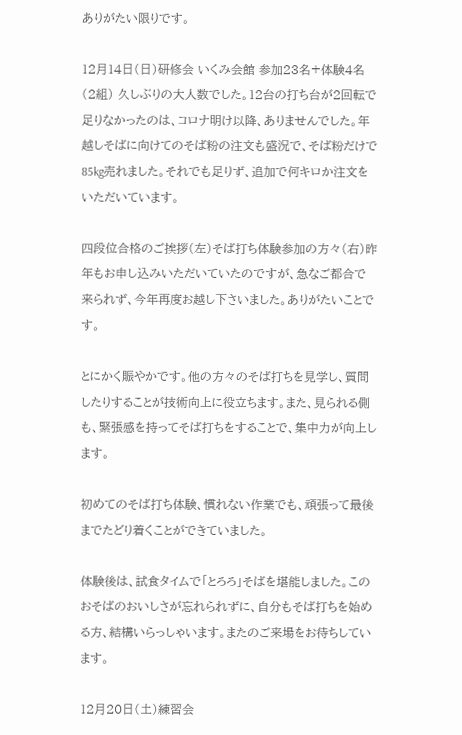ありがたい限りです。

12月14日(日)研修会 いくみ会館 参加23名+体験4名(2組) 久しぶりの大人数でした。12台の打ち台が2回転で足りなかったのは、コロナ明け以降、ありませんでした。年越しそばに向けてのそば粉の注文も盛況で、そば粉だけで85kg売れました。それでも足りず、追加で何キロか注文をいただいています。

四段位合格のご挨拶(左)そば打ち体験参加の方々(右)昨年もお申し込みいただいていたのですが、急なご都合で来られず、今年再度お越し下さいました。ありがたいことです。

とにかく賑やかです。他の方々のそば打ちを見学し、質問したりすることが技術向上に役立ちます。また、見られる側も、緊張感を持ってそば打ちをすることで、集中力が向上します。

初めてのそば打ち体験、慣れない作業でも、頑張って最後までたどり着くことができていました。

体験後は、試食タイムで「とろろ」そばを堪能しました。このおそばのおいしさが忘れられずに、自分もそば打ちを始める方、結構いらっしゃいます。またのご来場をお待ちしています。

12月20日(土)練習会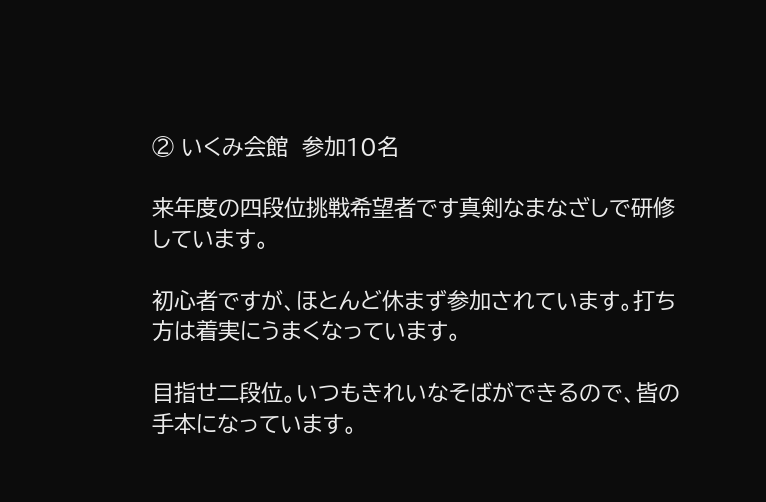② いくみ会館  参加10名

来年度の四段位挑戦希望者です真剣なまなざしで研修しています。

初心者ですが、ほとんど休まず参加されています。打ち方は着実にうまくなっています。

目指せ二段位。いつもきれいなそばができるので、皆の手本になっています。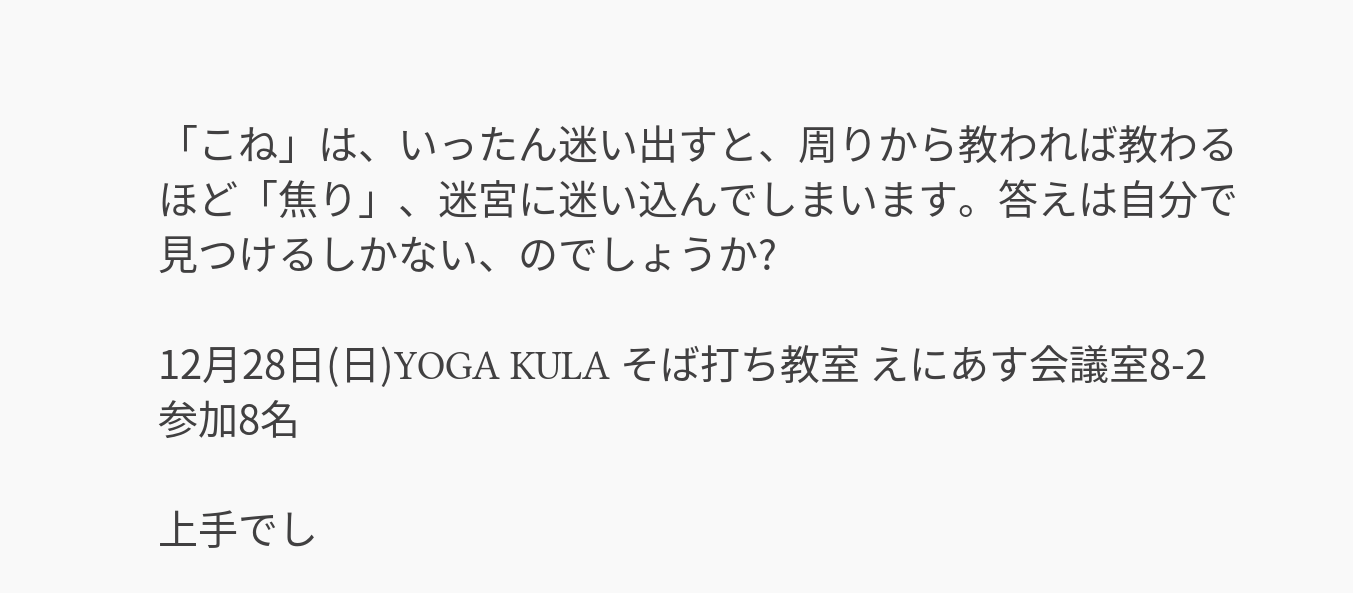「こね」は、いったん迷い出すと、周りから教われば教わるほど「焦り」、迷宮に迷い込んでしまいます。答えは自分で見つけるしかない、のでしょうか?

12月28日(日)YOGA KULA そば打ち教室 えにあす会議室8-2  参加8名

上手でし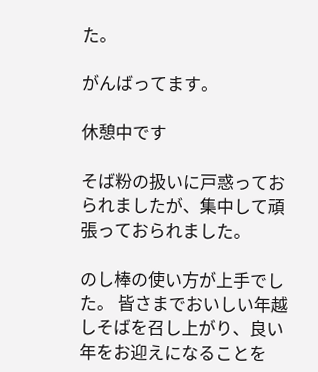た。

がんばってます。

休憩中です

そば粉の扱いに戸惑っておられましたが、集中して頑張っておられました。

のし棒の使い方が上手でした。 皆さまでおいしい年越しそばを召し上がり、良い年をお迎えになることを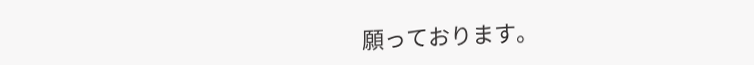願っております。